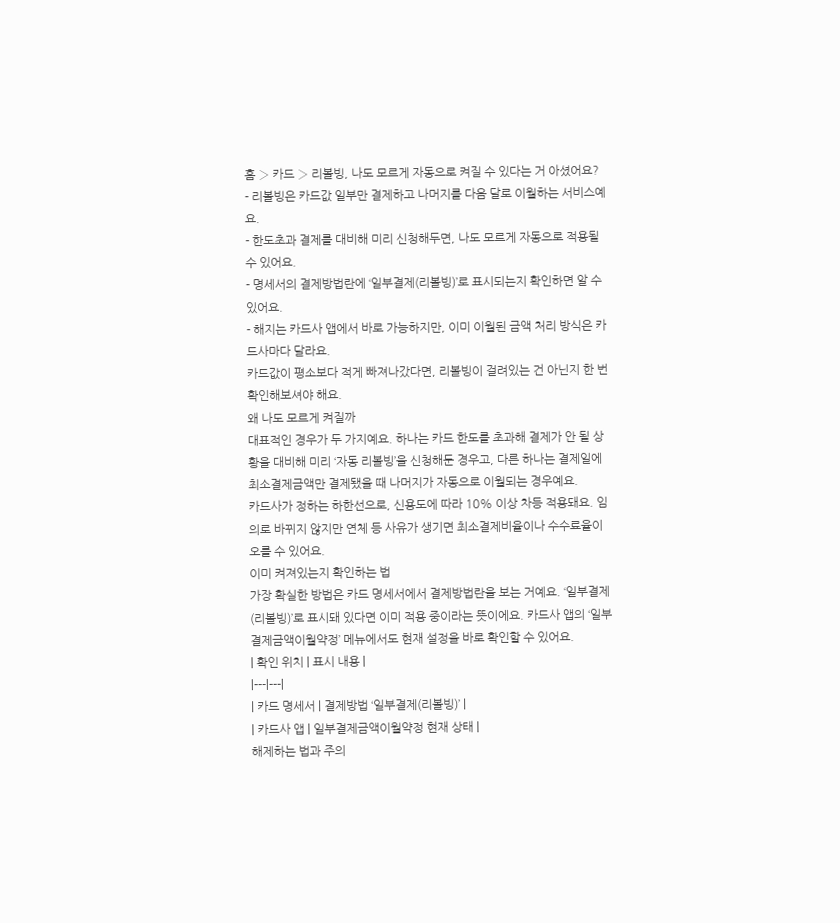홈 › 카드 › 리볼빙, 나도 모르게 자동으로 켜질 수 있다는 거 아셨어요?
- 리볼빙은 카드값 일부만 결제하고 나머지를 다음 달로 이월하는 서비스예요.
- 한도초과 결제를 대비해 미리 신청해두면, 나도 모르게 자동으로 적용될 수 있어요.
- 명세서의 결제방법란에 ‘일부결제(리볼빙)’로 표시되는지 확인하면 알 수 있어요.
- 해지는 카드사 앱에서 바로 가능하지만, 이미 이월된 금액 처리 방식은 카드사마다 달라요.
카드값이 평소보다 적게 빠져나갔다면, 리볼빙이 걸려있는 건 아닌지 한 번 확인해보셔야 해요.
왜 나도 모르게 켜질까
대표적인 경우가 두 가지예요. 하나는 카드 한도를 초과해 결제가 안 될 상황을 대비해 미리 ‘자동 리볼빙’을 신청해둔 경우고, 다른 하나는 결제일에 최소결제금액만 결제됐을 때 나머지가 자동으로 이월되는 경우예요.
카드사가 정하는 하한선으로, 신용도에 따라 10% 이상 차등 적용돼요. 임의로 바뀌지 않지만 연체 등 사유가 생기면 최소결제비율이나 수수료율이 오를 수 있어요.
이미 켜져있는지 확인하는 법
가장 확실한 방법은 카드 명세서에서 결제방법란을 보는 거예요. ‘일부결제(리볼빙)’로 표시돼 있다면 이미 적용 중이라는 뜻이에요. 카드사 앱의 ‘일부결제금액이월약정’ 메뉴에서도 현재 설정을 바로 확인할 수 있어요.
| 확인 위치 | 표시 내용 |
|---|---|
| 카드 명세서 | 결제방법 ‘일부결제(리볼빙)’ |
| 카드사 앱 | 일부결제금액이월약정 현재 상태 |
해제하는 법과 주의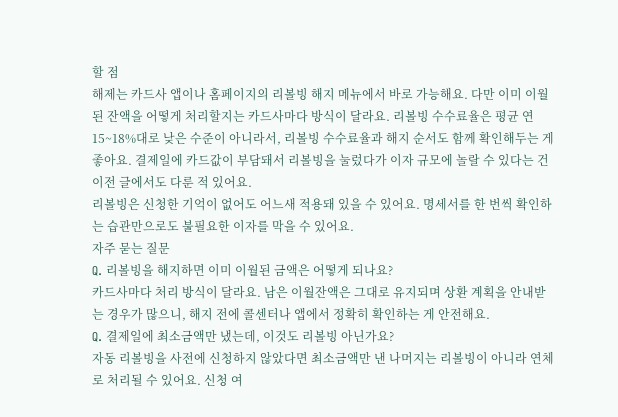할 점
해제는 카드사 앱이나 홈페이지의 리볼빙 해지 메뉴에서 바로 가능해요. 다만 이미 이월된 잔액을 어떻게 처리할지는 카드사마다 방식이 달라요. 리볼빙 수수료율은 평균 연 15~18%대로 낮은 수준이 아니라서, 리볼빙 수수료율과 해지 순서도 함께 확인해두는 게 좋아요. 결제일에 카드값이 부담돼서 리볼빙을 눌렀다가 이자 규모에 놀랄 수 있다는 건 이전 글에서도 다룬 적 있어요.
리볼빙은 신청한 기억이 없어도 어느새 적용돼 있을 수 있어요. 명세서를 한 번씩 확인하는 습관만으로도 불필요한 이자를 막을 수 있어요.
자주 묻는 질문
Q. 리볼빙을 해지하면 이미 이월된 금액은 어떻게 되나요?
카드사마다 처리 방식이 달라요. 남은 이월잔액은 그대로 유지되며 상환 계획을 안내받는 경우가 많으니, 해지 전에 콜센터나 앱에서 정확히 확인하는 게 안전해요.
Q. 결제일에 최소금액만 냈는데, 이것도 리볼빙 아닌가요?
자동 리볼빙을 사전에 신청하지 않았다면 최소금액만 낸 나머지는 리볼빙이 아니라 연체로 처리될 수 있어요. 신청 여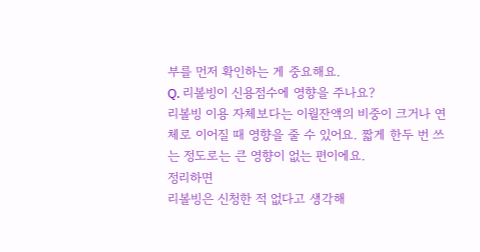부를 먼저 확인하는 게 중요해요.
Q. 리볼빙이 신용점수에 영향을 주나요?
리볼빙 이용 자체보다는 이월잔액의 비중이 크거나 연체로 이어질 때 영향을 줄 수 있어요. 짧게 한두 번 쓰는 정도로는 큰 영향이 없는 편이에요.
정리하면
리볼빙은 신청한 적 없다고 생각해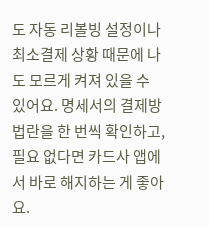도 자동 리볼빙 설정이나 최소결제 상황 때문에 나도 모르게 켜져 있을 수 있어요. 명세서의 결제방법란을 한 번씩 확인하고, 필요 없다면 카드사 앱에서 바로 해지하는 게 좋아요.